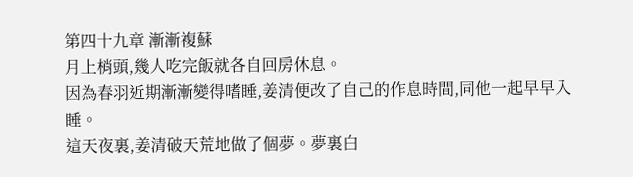第四十九章 漸漸複蘇
月上梢頭,幾人吃完飯就各自回房休息。
因為春羽近期漸漸變得嗜睡,姜清便改了自己的作息時間,同他一起早早入睡。
這天夜裏,姜清破天荒地做了個夢。夢裏白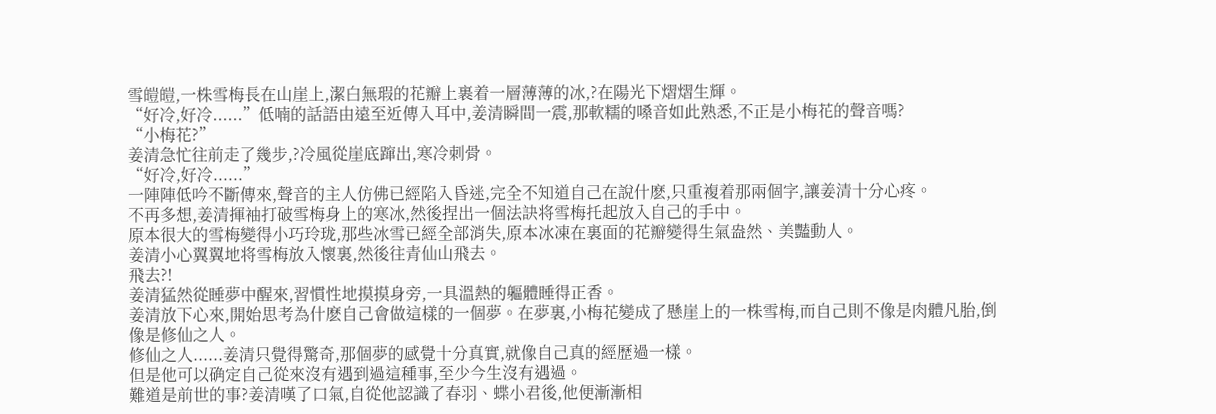雪皚皚,一株雪梅長在山崖上,潔白無瑕的花瓣上裹着一層薄薄的冰,?在陽光下熠熠生輝。
“好冷,好冷......”低喃的話語由遠至近傳入耳中,姜清瞬間一震,那軟糯的嗓音如此熟悉,不正是小梅花的聲音嗎?
“小梅花?”
姜清急忙往前走了幾步,?冷風從崖底蹿出,寒冷刺骨。
“好冷,好冷......”
一陣陣低吟不斷傳來,聲音的主人仿佛已經陷入昏迷,完全不知道自己在說什麽,只重複着那兩個字,讓姜清十分心疼。
不再多想,姜清揮袖打破雪梅身上的寒冰,然後捏出一個法訣将雪梅托起放入自己的手中。
原本很大的雪梅變得小巧玲珑,那些冰雪已經全部消失,原本冰凍在裏面的花瓣變得生氣盎然、美豔動人。
姜清小心翼翼地将雪梅放入懷裏,然後往青仙山飛去。
飛去?!
姜清猛然從睡夢中醒來,習慣性地摸摸身旁,一具溫熱的軀體睡得正香。
姜清放下心來,開始思考為什麽自己會做這樣的一個夢。在夢裏,小梅花變成了懸崖上的一株雪梅,而自己則不像是肉體凡胎,倒像是修仙之人。
修仙之人......姜清只覺得驚奇,那個夢的感覺十分真實,就像自己真的經歷過一樣。
但是他可以确定自己從來沒有遇到過這種事,至少今生沒有遇過。
難道是前世的事?姜清嘆了口氣,自從他認識了春羽、蝶小君後,他便漸漸相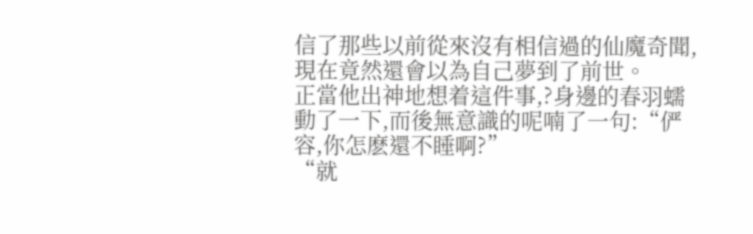信了那些以前從來沒有相信過的仙魔奇聞,現在竟然還會以為自己夢到了前世。
正當他出神地想着這件事,?身邊的春羽蠕動了一下,而後無意識的呢喃了一句:“俨容,你怎麽還不睡啊?”
“就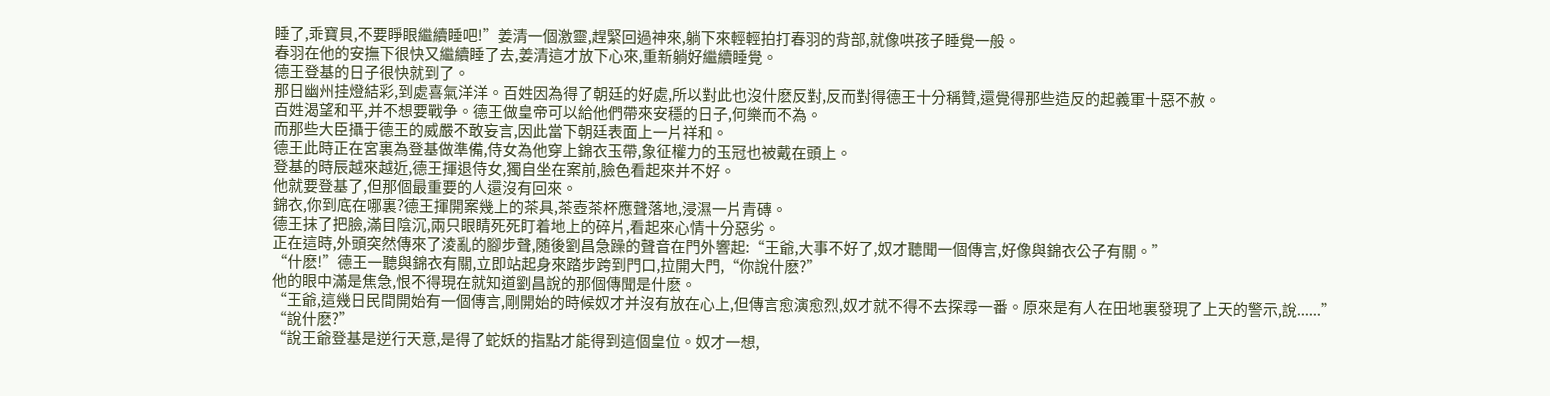睡了,乖寶貝,不要睜眼繼續睡吧!”姜清一個激靈,趕緊回過神來,躺下來輕輕拍打春羽的背部,就像哄孩子睡覺一般。
春羽在他的安撫下很快又繼續睡了去,姜清這才放下心來,重新躺好繼續睡覺。
德王登基的日子很快就到了。
那日幽州挂燈結彩,到處喜氣洋洋。百姓因為得了朝廷的好處,所以對此也沒什麽反對,反而對得德王十分稱贊,還覺得那些造反的起義軍十惡不赦。
百姓渴望和平,并不想要戰争。德王做皇帝可以給他們帶來安穩的日子,何樂而不為。
而那些大臣攝于德王的威嚴不敢妄言,因此當下朝廷表面上一片祥和。
德王此時正在宮裏為登基做準備,侍女為他穿上錦衣玉帶,象征權力的玉冠也被戴在頭上。
登基的時辰越來越近,德王揮退侍女,獨自坐在案前,臉色看起來并不好。
他就要登基了,但那個最重要的人還沒有回來。
錦衣,你到底在哪裏?德王揮開案幾上的茶具,茶壺茶杯應聲落地,浸濕一片青磚。
德王抹了把臉,滿目陰沉,兩只眼睛死死盯着地上的碎片,看起來心情十分惡劣。
正在這時,外頭突然傳來了淩亂的腳步聲,随後劉昌急躁的聲音在門外響起:“王爺,大事不好了,奴才聽聞一個傳言,好像與錦衣公子有關。”
“什麽!”德王一聽與錦衣有關,立即站起身來踏步跨到門口,拉開大門,“你說什麽?”
他的眼中滿是焦急,恨不得現在就知道劉昌說的那個傳聞是什麽。
“王爺,這幾日民間開始有一個傳言,剛開始的時候奴才并沒有放在心上,但傳言愈演愈烈,奴才就不得不去探尋一番。原來是有人在田地裏發現了上天的警示,說......”
“說什麽?”
“說王爺登基是逆行天意,是得了蛇妖的指點才能得到這個皇位。奴才一想,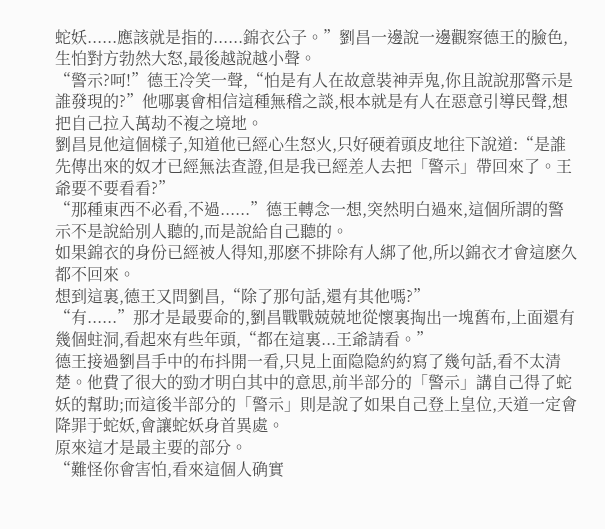蛇妖......應該就是指的......錦衣公子。”劉昌一邊說一邊觀察德王的臉色,生怕對方勃然大怒,最後越說越小聲。
“警示?呵!”德王冷笑一聲,“怕是有人在故意裝神弄鬼,你且說說那警示是誰發現的?”他哪裏會相信這種無稽之談,根本就是有人在惡意引導民聲,想把自己拉入萬劫不複之境地。
劉昌見他這個樣子,知道他已經心生怒火,只好硬着頭皮地往下說道:“是誰先傳出來的奴才已經無法查證,但是我已經差人去把「警示」帶回來了。王爺要不要看看?”
“那種東西不必看,不過......”德王轉念一想,突然明白過來,這個所謂的警示不是說給別人聽的,而是說給自己聽的。
如果錦衣的身份已經被人得知,那麽不排除有人綁了他,所以錦衣才會這麽久都不回來。
想到這裏,德王又問劉昌,“除了那句話,還有其他嗎?”
“有......”那才是最要命的,劉昌戰戰兢兢地從懷裏掏出一塊舊布,上面還有幾個蛀洞,看起來有些年頭,“都在這裏...王爺請看。”
德王接過劉昌手中的布抖開一看,只見上面隐隐約約寫了幾句話,看不太清楚。他費了很大的勁才明白其中的意思,前半部分的「警示」講自己得了蛇妖的幫助;而這後半部分的「警示」則是說了如果自己登上皇位,天道一定會降罪于蛇妖,會讓蛇妖身首異處。
原來這才是最主要的部分。
“難怪你會害怕,看來這個人确實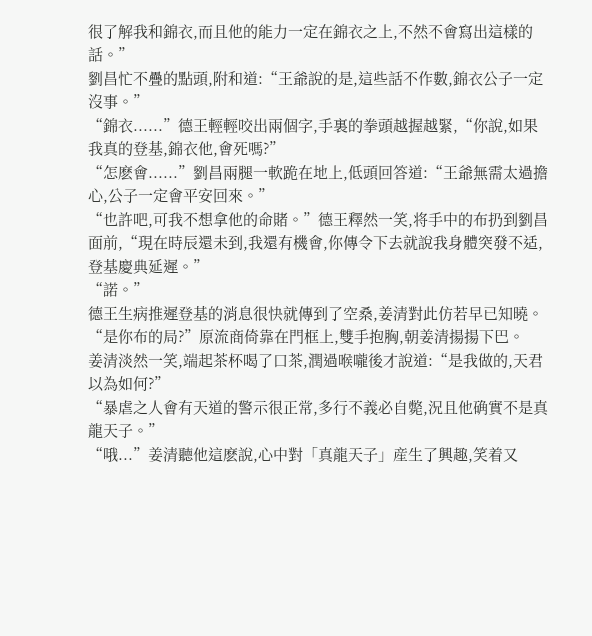很了解我和錦衣,而且他的能力一定在錦衣之上,不然不會寫出這樣的話。”
劉昌忙不疊的點頭,附和道:“王爺說的是,這些話不作數,錦衣公子一定沒事。”
“錦衣......”德王輕輕咬出兩個字,手裏的拳頭越握越緊,“你說,如果我真的登基,錦衣他,會死嗎?”
“怎麽會......”劉昌兩腿一軟跪在地上,低頭回答道:“王爺無需太過擔心,公子一定會平安回來。”
“也許吧,可我不想拿他的命賭。”德王釋然一笑,将手中的布扔到劉昌面前,“現在時辰還未到,我還有機會,你傳令下去就說我身體突發不适,登基慶典延遲。”
“諾。”
德王生病推遲登基的消息很快就傳到了空桑,姜清對此仿若早已知曉。
“是你布的局?”原流商倚靠在門框上,雙手抱胸,朝姜清揚揚下巴。
姜清淡然一笑,端起茶杯喝了口茶,潤過喉嚨後才說道:“是我做的,天君以為如何?”
“暴虐之人會有天道的警示很正常,多行不義必自斃,況且他确實不是真龍天子。”
“哦...”姜清聽他這麽說,心中對「真龍天子」産生了興趣,笑着又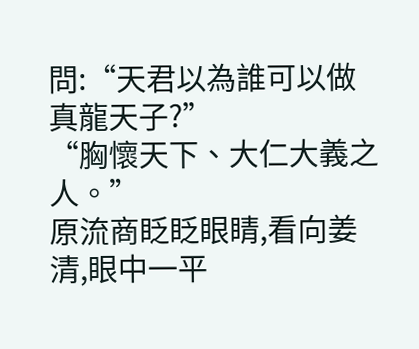問:“天君以為誰可以做真龍天子?”
“胸懷天下、大仁大義之人。”
原流商眨眨眼睛,看向姜清,眼中一平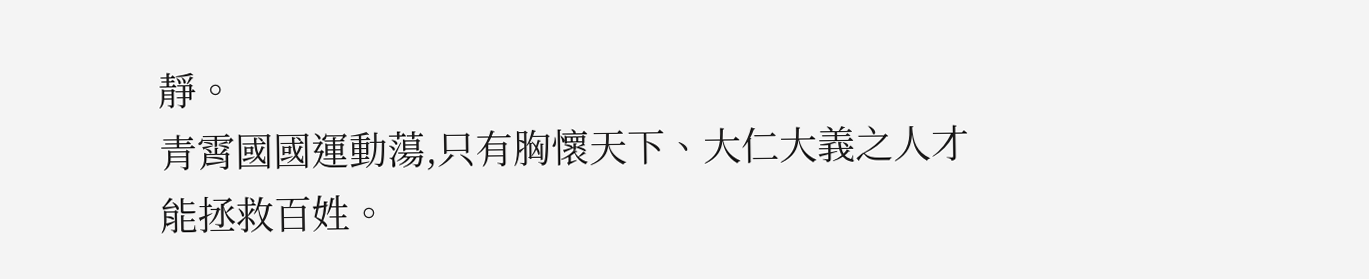靜。
青霄國國運動蕩,只有胸懷天下、大仁大義之人才能拯救百姓。